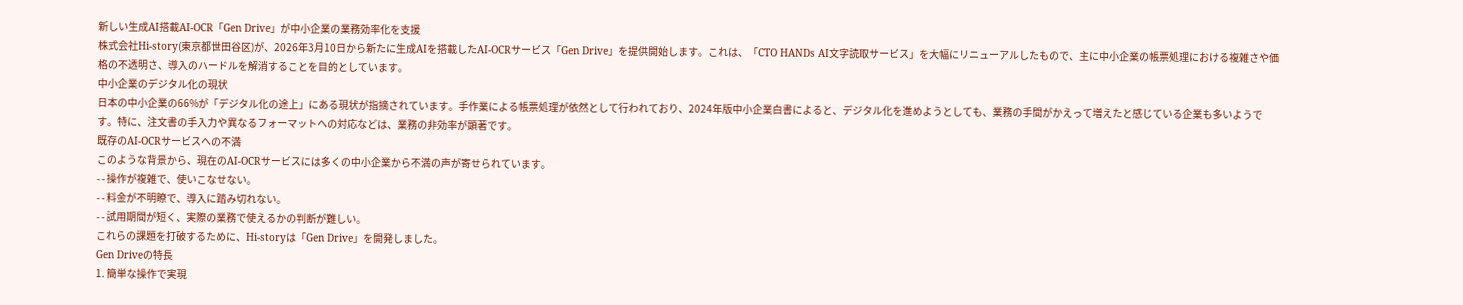新しい生成AI搭載AI-OCR「Gen Drive」が中小企業の業務効率化を支援
株式会社Hi-story(東京都世田谷区)が、2026年3月10日から新たに生成AIを搭載したAI-OCRサービス「Gen Drive」を提供開始します。これは、「CTO HANDs AI文字読取サービス」を大幅にリニューアルしたもので、主に中小企業の帳票処理における複雑さや価格の不透明さ、導入のハードルを解消することを目的としています。
中小企業のデジタル化の現状
日本の中小企業の66%が「デジタル化の途上」にある現状が指摘されています。手作業による帳票処理が依然として行われており、2024年版中小企業白書によると、デジタル化を進めようとしても、業務の手間がかえって増えたと感じている企業も多いようです。特に、注文書の手入力や異なるフォーマットへの対応などは、業務の非効率が顕著です。
既存のAI-OCRサービスへの不満
このような背景から、現在のAI-OCRサービスには多くの中小企業から不満の声が寄せられています。
- - 操作が複雑で、使いこなせない。
- - 料金が不明瞭で、導入に踏み切れない。
- - 試用期間が短く、実際の業務で使えるかの判断が難しい。
これらの課題を打破するために、Hi-storyは「Gen Drive」を開発しました。
Gen Driveの特長
1. 簡単な操作で実現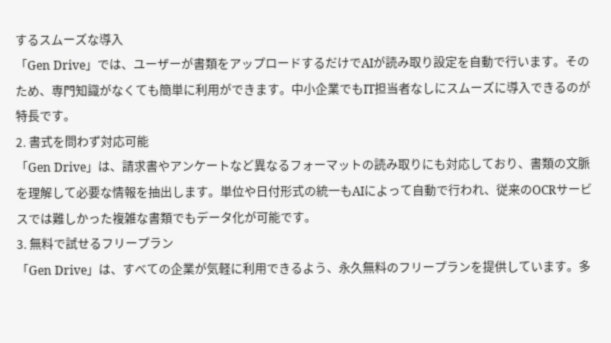するスムーズな導入
「Gen Drive」では、ユーザーが書類をアップロードするだけでAIが読み取り設定を自動で行います。そのため、専門知識がなくても簡単に利用ができます。中小企業でもIT担当者なしにスムーズに導入できるのが特長です。
2. 書式を問わず対応可能
「Gen Drive」は、請求書やアンケートなど異なるフォーマットの読み取りにも対応しており、書類の文脈を理解して必要な情報を抽出します。単位や日付形式の統一もAIによって自動で行われ、従来のOCRサービスでは難しかった複雑な書類でもデータ化が可能です。
3. 無料で試せるフリープラン
「Gen Drive」は、すべての企業が気軽に利用できるよう、永久無料のフリープランを提供しています。多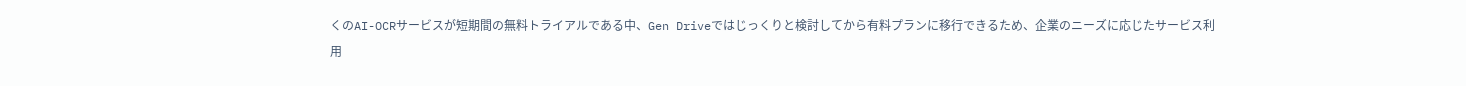くのAI-OCRサービスが短期間の無料トライアルである中、Gen Driveではじっくりと検討してから有料プランに移行できるため、企業のニーズに応じたサービス利用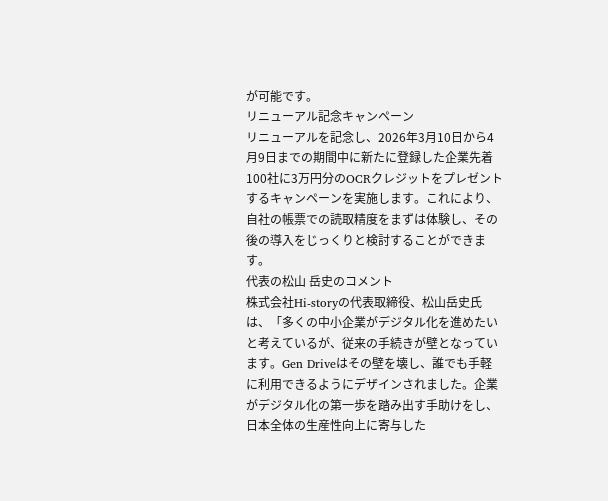が可能です。
リニューアル記念キャンペーン
リニューアルを記念し、2026年3月10日から4月9日までの期間中に新たに登録した企業先着100社に3万円分のOCRクレジットをプレゼントするキャンペーンを実施します。これにより、自社の帳票での読取精度をまずは体験し、その後の導入をじっくりと検討することができます。
代表の松山 岳史のコメント
株式会社Hi-storyの代表取締役、松山岳史氏は、「多くの中小企業がデジタル化を進めたいと考えているが、従来の手続きが壁となっています。Gen Driveはその壁を壊し、誰でも手軽に利用できるようにデザインされました。企業がデジタル化の第一歩を踏み出す手助けをし、日本全体の生産性向上に寄与した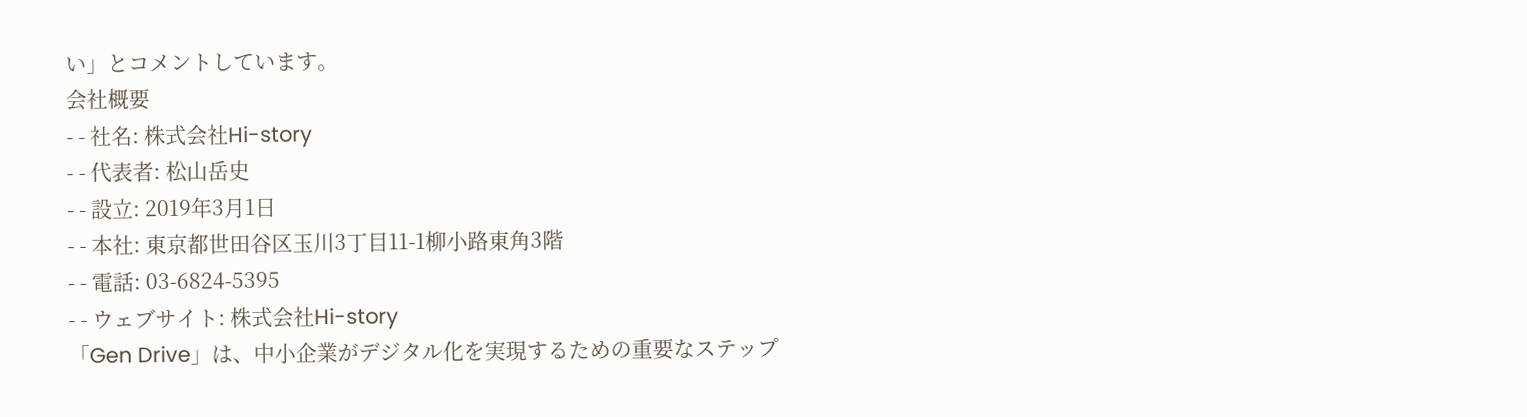い」とコメントしています。
会社概要
- - 社名: 株式会社Hi-story
- - 代表者: 松山岳史
- - 設立: 2019年3月1日
- - 本社: 東京都世田谷区玉川3丁目11-1柳小路東角3階
- - 電話: 03-6824-5395
- - ウェブサイト: 株式会社Hi-story
「Gen Drive」は、中小企業がデジタル化を実現するための重要なステップ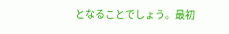となることでしょう。最初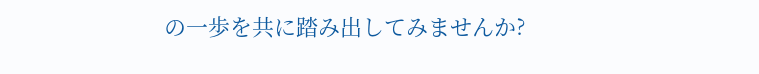の一歩を共に踏み出してみませんか?